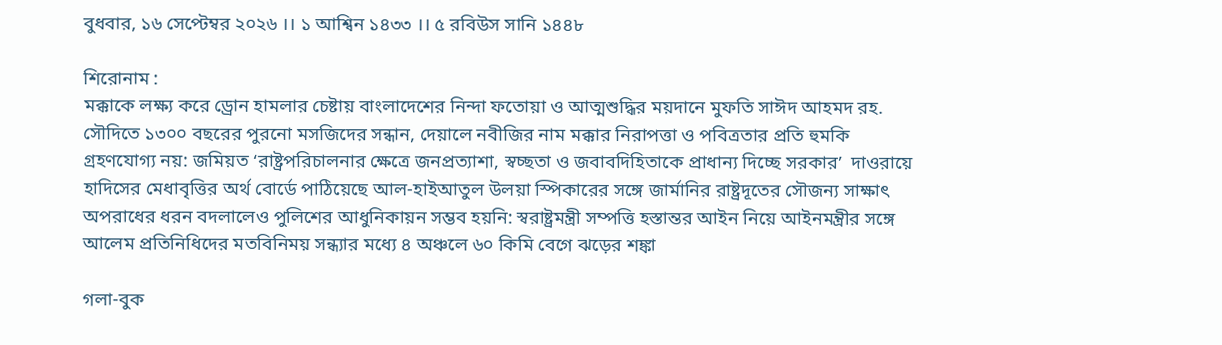বুধবার, ১৬ সেপ্টেম্বর ২০২৬ ।। ১ আশ্বিন ১৪৩৩ ।। ৫ রবিউস সানি ১৪৪৮

শিরোনাম :
মক্কাকে লক্ষ্য করে ড্রোন হামলার চেষ্টায় বাংলাদেশের নিন্দা ফতোয়া ও আত্মশুদ্ধির ময়দানে মুফতি সাঈদ আহমদ রহ. সৌদিতে ১৩০০ বছরের পুরনো মসজিদের সন্ধান, দেয়ালে নবীজির নাম মক্কার নিরাপত্তা ও পবিত্রতার প্রতি হুমকি গ্রহণযোগ্য নয়: জমিয়ত ‘রাষ্ট্রপরিচালনার ক্ষেত্রে জনপ্রত্যাশা, স্বচ্ছতা ও জবাবদিহিতাকে প্রাধান্য দিচ্ছে সরকার’  দাওরায়ে হাদিসের মেধাবৃত্তির অর্থ বোর্ডে পাঠিয়েছে আল-হাইআতুল উলয়া স্পিকারের সঙ্গে জার্মানির রাষ্ট্রদূতের সৌজন্য সাক্ষাৎ অপরাধের ধরন বদলালেও পুলিশের আধুনিকায়ন সম্ভব হয়নি: স্বরাষ্ট্রমন্ত্রী সম্পত্তি হস্তান্তর আইন নিয়ে আইনমন্ত্রীর সঙ্গে আলেম প্রতিনিধিদের মতবিনিময় সন্ধ্যার মধ্যে ৪ অঞ্চলে ৬০ কিমি বেগে ঝড়ের শঙ্কা

গলা-বুক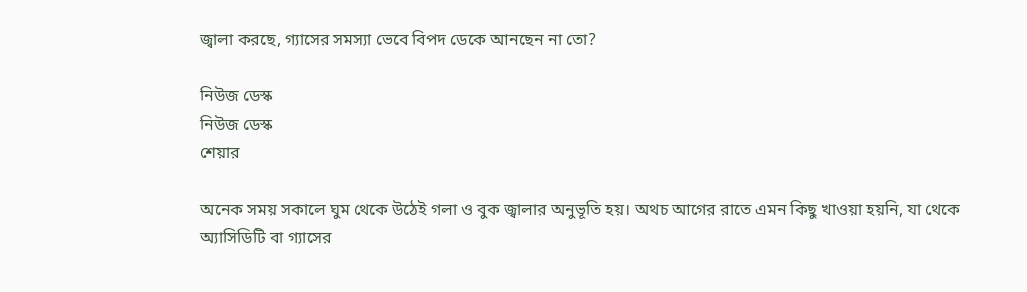জ্বালা করছে, গ্যাসের সমস্যা ভেবে বিপদ ডেকে আনছেন না তো?

নিউজ ডেস্ক
নিউজ ডেস্ক
শেয়ার

অনেক সময় সকালে ঘুম থেকে উঠেই গলা ও বুক জ্বালার অনুভূতি হয়। অথচ আগের রাতে এমন কিছু খাওয়া হয়নি, যা থেকে অ্যাসিডিটি বা গ্যাসের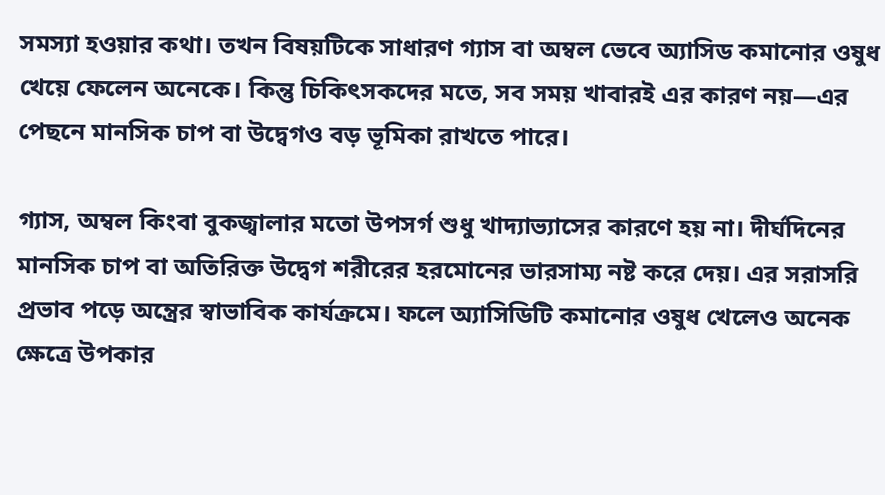সমস্যা হওয়ার কথা। তখন বিষয়টিকে সাধারণ গ্যাস বা অম্বল ভেবে অ্যাসিড কমানোর ওষুধ খেয়ে ফেলেন অনেকে। কিন্তু চিকিৎসকদের মতে, সব সময় খাবারই এর কারণ নয়—এর পেছনে মানসিক চাপ বা উদ্বেগও বড় ভূমিকা রাখতে পারে।

গ্যাস, অম্বল কিংবা বুকজ্বালার মতো উপসর্গ শুধু খাদ্যাভ্যাসের কারণে হয় না। দীর্ঘদিনের মানসিক চাপ বা অতিরিক্ত উদ্বেগ শরীরের হরমোনের ভারসাম্য নষ্ট করে দেয়। এর সরাসরি প্রভাব পড়ে অন্ত্রের স্বাভাবিক কার্যক্রমে। ফলে অ্যাসিডিটি কমানোর ওষুধ খেলেও অনেক ক্ষেত্রে উপকার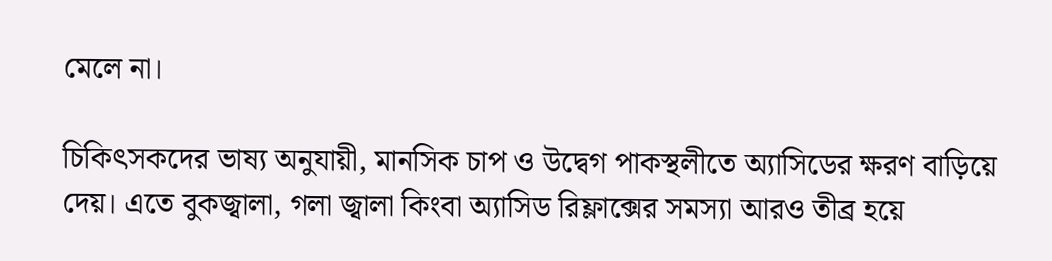মেলে না।

চিকিৎসকদের ভাষ্য অনুযায়ী, মানসিক চাপ ও উদ্বেগ পাকস্থলীতে অ্যাসিডের ক্ষরণ বাড়িয়ে দেয়। এতে বুকজ্বালা, গলা জ্বালা কিংবা অ্যাসিড রিফ্লাক্সের সমস্যা আরও তীব্র হয়ে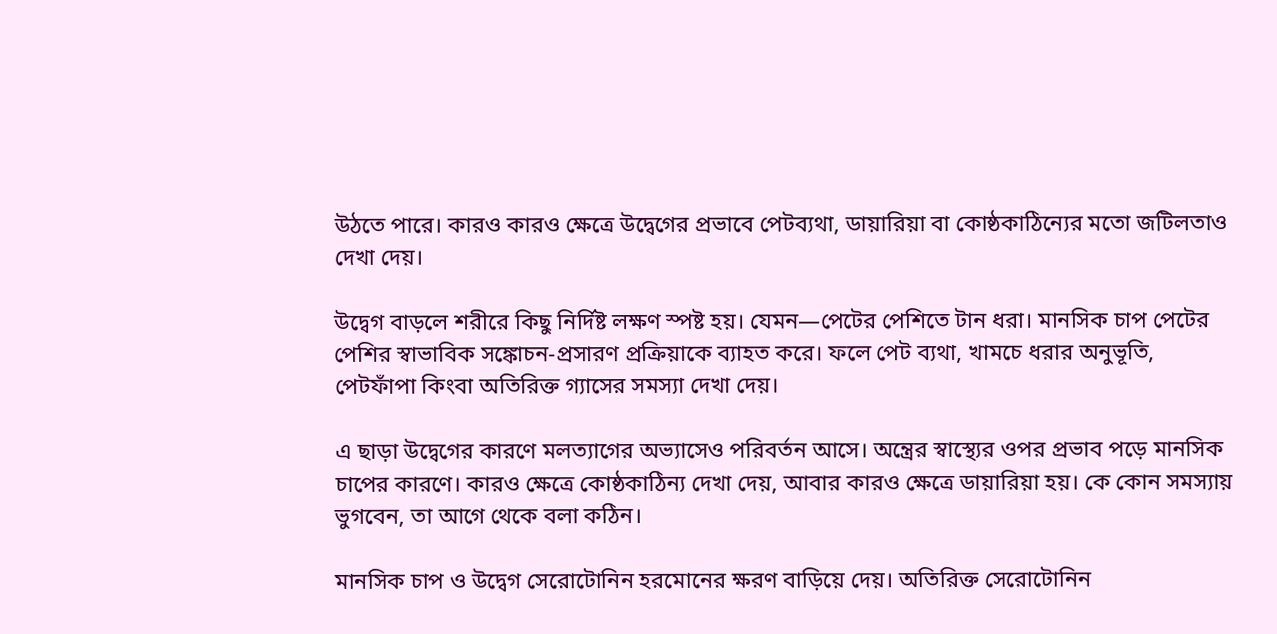উঠতে পারে। কারও কারও ক্ষেত্রে উদ্বেগের প্রভাবে পেটব্যথা, ডায়ারিয়া বা কোষ্ঠকাঠিন্যের মতো জটিলতাও দেখা দেয়।

উদ্বেগ বাড়লে শরীরে কিছু নির্দিষ্ট লক্ষণ স্পষ্ট হয়। যেমন—পেটের পেশিতে টান ধরা। মানসিক চাপ পেটের পেশির স্বাভাবিক সঙ্কোচন-প্রসারণ প্রক্রিয়াকে ব্যাহত করে। ফলে পেট ব্যথা, খামচে ধরার অনুভূতি, পেটফাঁপা কিংবা অতিরিক্ত গ্যাসের সমস্যা দেখা দেয়।

এ ছাড়া উদ্বেগের কারণে মলত্যাগের অভ্যাসেও পরিবর্তন আসে। অন্ত্রের স্বাস্থ্যের ওপর প্রভাব পড়ে মানসিক চাপের কারণে। কারও ক্ষেত্রে কোষ্ঠকাঠিন্য দেখা দেয়, আবার কারও ক্ষেত্রে ডায়ারিয়া হয়। কে কোন সমস্যায় ভুগবেন, তা আগে থেকে বলা কঠিন।

মানসিক চাপ ও উদ্বেগ সেরোটোনিন হরমোনের ক্ষরণ বাড়িয়ে দেয়। অতিরিক্ত সেরোটোনিন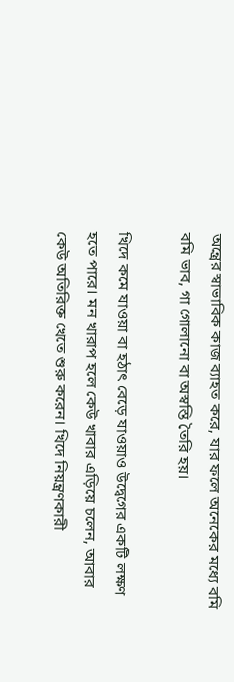অন্ত্রের স্বাভাবিক কাজ ব্যাহত করে, যার ফলে অনেকের মধ্যে বমি বমি ভাব, গা গোলানো বা অস্বস্তি তৈরি হয়।

খিদে কমে যাওয়া বা হঠাৎ বেড়ে যাওয়াও উদ্বেগের একটি লক্ষণ হতে পারে। মন খারাপ হলে কেউ খাবার এড়িয়ে চলেন, আবার কেউ অতিরিক্ত খেতে শুরু করেন। খিদে নিয়ন্ত্রণকারী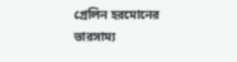গ্রেলিন হরমোনের ভারসাম্য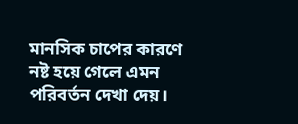মানসিক চাপের কারণে নষ্ট হয়ে গেলে এমন পরিবর্তন দেখা দেয়।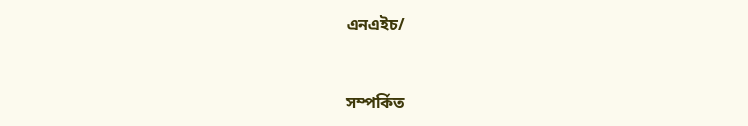এনএইচ/


সম্পর্কিত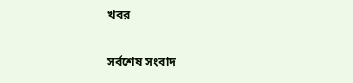খবর

সর্বশেষ সংবাদ